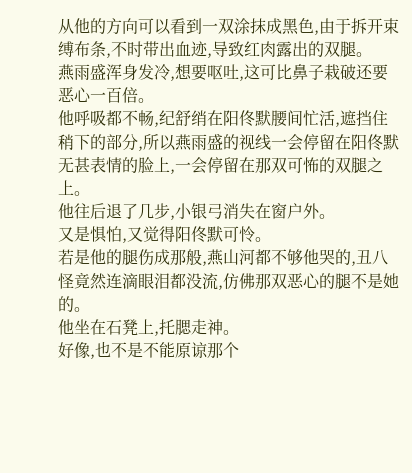从他的方向可以看到一双涂抹成黑色,由于拆开束缚布条,不时带出血迹,导致红肉露出的双腿。
燕雨盛浑身发冷,想要呕吐,这可比鼻子栽破还要恶心一百倍。
他呼吸都不畅,纪舒绡在阳佟默腰间忙活,遮挡住稍下的部分,所以燕雨盛的视线一会停留在阳佟默无甚表情的脸上,一会停留在那双可怖的双腿之上。
他往后退了几步,小银弓消失在窗户外。
又是惧怕,又觉得阳佟默可怜。
若是他的腿伤成那般,燕山河都不够他哭的,丑八怪竟然连滴眼泪都没流,仿佛那双恶心的腿不是她的。
他坐在石凳上,托腮走神。
好像,也不是不能原谅那个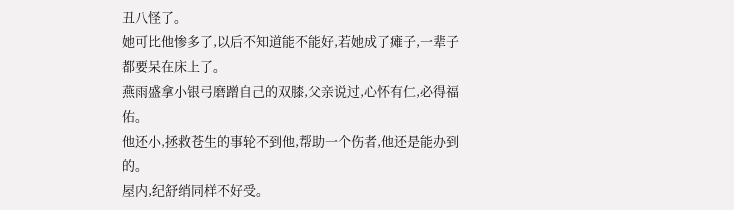丑八怪了。
她可比他惨多了,以后不知道能不能好,若她成了瘫子,一辈子都要呆在床上了。
燕雨盛拿小银弓磨蹭自己的双膝,父亲说过,心怀有仁,必得福佑。
他还小,拯救苍生的事轮不到他,帮助一个伤者,他还是能办到的。
屋内,纪舒绡同样不好受。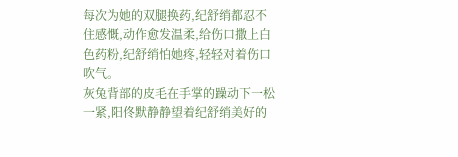每次为她的双腿换药,纪舒绡都忍不住感慨,动作愈发温柔,给伤口撒上白色药粉,纪舒绡怕她疼,轻轻对着伤口吹气。
灰兔背部的皮毛在手掌的躁动下一松一紧,阳佟默静静望着纪舒绡美好的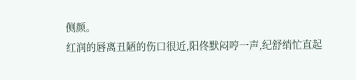侧颜。
红润的唇离丑陋的伤口很近,阳佟默闷哼一声,纪舒绡忙直起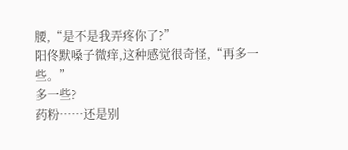腰,“是不是我弄疼你了?”
阳佟默嗓子微痒,这种感觉很奇怪,“再多一些。”
多一些?
药粉……还是别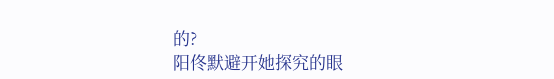的?
阳佟默避开她探究的眼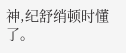神,纪舒绡顿时懂了。